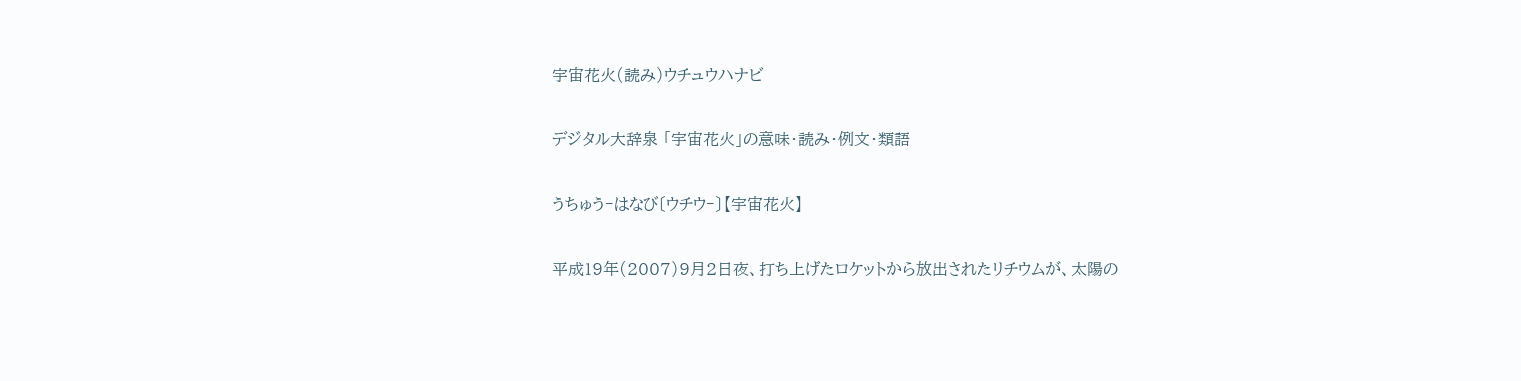宇宙花火(読み)ウチュウハナビ

デジタル大辞泉 「宇宙花火」の意味・読み・例文・類語

うちゅう‐はなび〔ウチウ‐〕【宇宙花火】

平成19年(2007)9月2日夜、打ち上げたロケットから放出されたリチウムが、太陽の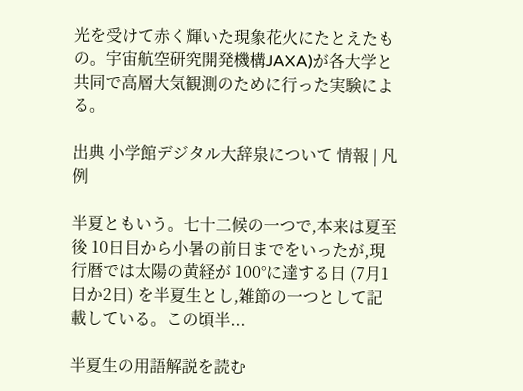光を受けて赤く輝いた現象花火にたとえたもの。宇宙航空研究開発機構JAXA)が各大学と共同で高層大気観測のために行った実験による。

出典 小学館デジタル大辞泉について 情報 | 凡例

半夏ともいう。七十二候の一つで,本来は夏至後 10日目から小暑の前日までをいったが,現行暦では太陽の黄経が 100°に達する日 (7月1日か2日) を半夏生とし,雑節の一つとして記載している。この頃半...

半夏生の用語解説を読む